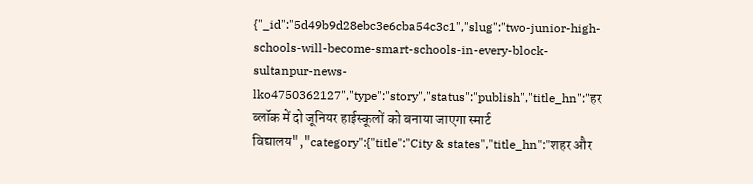{"_id":"5d49b9d28ebc3e6cba54c3c1","slug":"two-junior-high-schools-will-become-smart-schools-in-every-block-sultanpur-news-lko4750362127","type":"story","status":"publish","title_hn":"हर ब्लॉक में दो जूनियर हाईस्कूलों को बनाया जाएगा स्मार्ट विद्यालय","category":{"title":"City & states","title_hn":"शहर और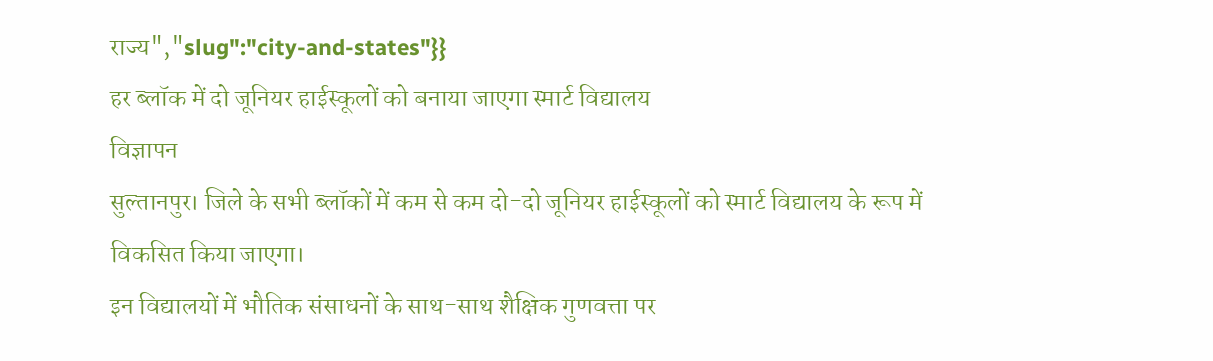राज्य","slug":"city-and-states"}}
हर ब्लॉक में दो जूनियर हाईस्कूलों को बनाया जाएगा स्मार्ट विद्यालय
विज्ञापन
सुल्तानपुर। जिले के सभी ब्लॉकों में कम से कम दो-दो जूनियर हाईस्कूलों को स्मार्ट विद्यालय के रूप में विकसित किया जाएगा।
इन विद्यालयों में भौतिक संसाधनों के साथ-साथ शैक्षिक गुणवत्ता पर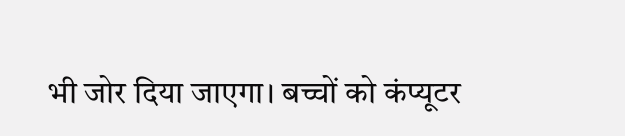भी जोर दिया जाएगा। बच्चों को कंप्यूटर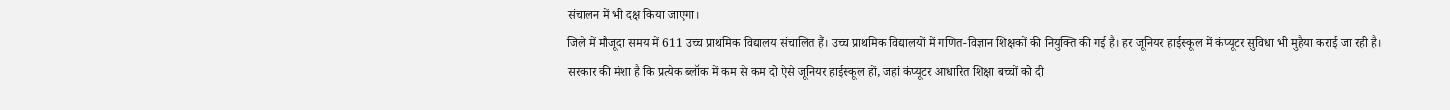संचालन में भी दक्ष किया जाएगा।
जिले में मौजूदा समय में 611 उच्च प्राथमिक विद्यालय संचालित हैं। उच्च प्राथमिक विद्यालयों में गणित-विज्ञान शिक्षकों की नियुक्ति की गई है। हर जूनियर हाईस्कूल में कंप्यूटर सुविधा भी मुहैया कराई जा रही है।
सरकार की मंशा है कि प्रत्येक ब्लॉक में कम से कम दो ऐसे जूनियर हाईस्कूल हों, जहां कंप्यूटर आधारित शिक्षा बच्चों को दी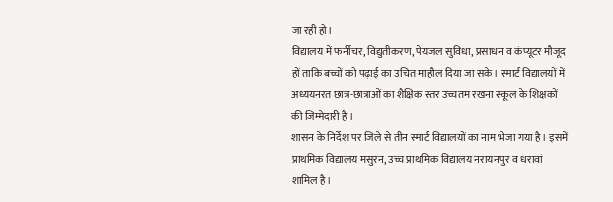जा रही हो।
विद्यालय में फर्नीचर, विद्युतीकरण, पेयजल सुविधा, प्रसाधन व कंप्यूटर मौजूद हों ताकि बच्चों को पढ़ाई का उचित माहौल दिया जा सके। स्मार्ट विद्यालयों में अध्ययनरत छात्र-छात्राओं का शैक्षिक स्तर उच्चतम रखना स्कूल के शिक्षकों की जिम्मेदारी है।
शासन के निर्देश पर जिले से तीन स्मार्ट विद्यालयों का नाम भेजा गया है। इसमें प्राथमिक विद्यालय मसुरन, उच्च प्राथमिक विद्यालय नरायनपुर व धरावां शामिल है।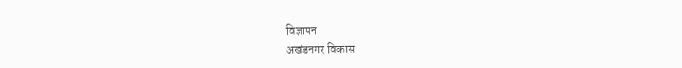विज्ञापन
अखंडनगर विकास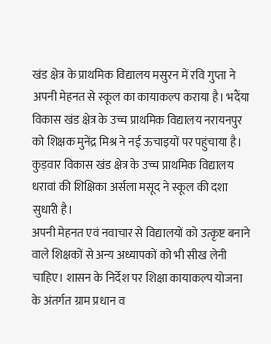खंड क्षेत्र के प्राथमिक विद्यालय मसुरन में रवि गुप्ता ने अपनी मेहनत से स्कूल का कायाकल्प कराया है। भदैंया विकास खंड क्षेत्र के उच्च प्राथमिक विद्यालय नरायनपुर को शिक्षक मुनेंद्र मिश्र ने नई ऊचाइयों पर पहुंचाया है। कुड़वार विकास खंड क्षेत्र के उच्च प्राथमिक विद्यालय धरावां की शिक्षिका अर्सला मसूद ने स्कूल की दशा सुधारी है।
अपनी मेहनत एवं नवाचार से विद्यालयों को उत्कृष्ट बनाने वाले शिक्षकों से अन्य अध्यापकों को भी सीख लेनी चाहिए। शासन के निर्देश पर शिक्षा कायाकल्प योजना के अंतर्गत ग्राम प्रधान व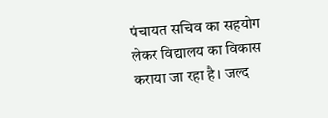पंचायत सचिव का सहयोग लेकर विद्यालय का विकास कराया जा रहा है। जल्द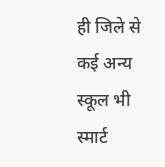ही जिले से कई अन्य स्कूल भी स्मार्ट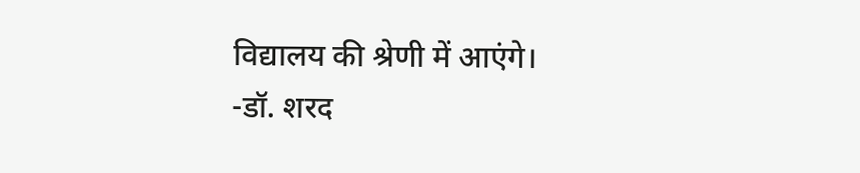विद्यालय की श्रेणी में आएंगे।
-डॉ. शरद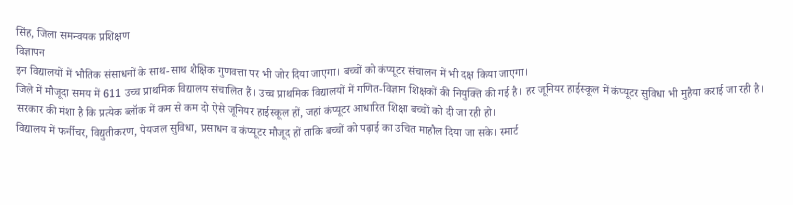सिंह, जिला समन्वयक प्रशिक्षण
विज्ञापन
इन विद्यालयों में भौतिक संसाधनों के साथ-साथ शैक्षिक गुणवत्ता पर भी जोर दिया जाएगा। बच्चों को कंप्यूटर संचालन में भी दक्ष किया जाएगा।
जिले में मौजूदा समय में 611 उच्च प्राथमिक विद्यालय संचालित हैं। उच्च प्राथमिक विद्यालयों में गणित-विज्ञान शिक्षकों की नियुक्ति की गई है। हर जूनियर हाईस्कूल में कंप्यूटर सुविधा भी मुहैया कराई जा रही है।
सरकार की मंशा है कि प्रत्येक ब्लॉक में कम से कम दो ऐसे जूनियर हाईस्कूल हों, जहां कंप्यूटर आधारित शिक्षा बच्चों को दी जा रही हो।
विद्यालय में फर्नीचर, विद्युतीकरण, पेयजल सुविधा, प्रसाधन व कंप्यूटर मौजूद हों ताकि बच्चों को पढ़ाई का उचित माहौल दिया जा सके। स्मार्ट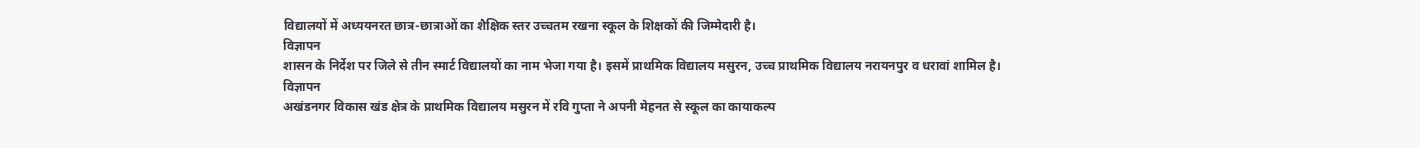विद्यालयों में अध्ययनरत छात्र-छात्राओं का शैक्षिक स्तर उच्चतम रखना स्कूल के शिक्षकों की जिम्मेदारी है।
विज्ञापन
शासन के निर्देश पर जिले से तीन स्मार्ट विद्यालयों का नाम भेजा गया है। इसमें प्राथमिक विद्यालय मसुरन, उच्च प्राथमिक विद्यालय नरायनपुर व धरावां शामिल है।
विज्ञापन
अखंडनगर विकास खंड क्षेत्र के प्राथमिक विद्यालय मसुरन में रवि गुप्ता ने अपनी मेहनत से स्कूल का कायाकल्प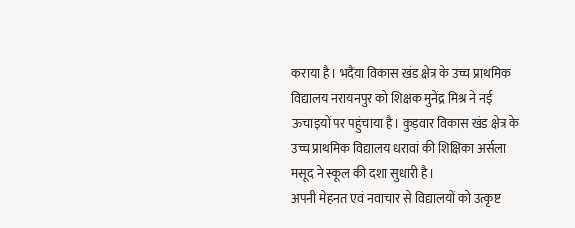कराया है। भदैंया विकास खंड क्षेत्र के उच्च प्राथमिक विद्यालय नरायनपुर को शिक्षक मुनेंद्र मिश्र ने नई ऊचाइयों पर पहुंचाया है। कुड़वार विकास खंड क्षेत्र के उच्च प्राथमिक विद्यालय धरावां की शिक्षिका अर्सला मसूद ने स्कूल की दशा सुधारी है।
अपनी मेहनत एवं नवाचार से विद्यालयों को उत्कृष्ट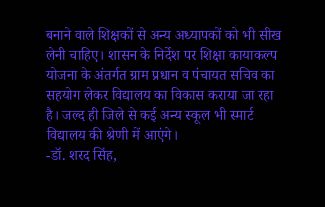बनाने वाले शिक्षकों से अन्य अध्यापकों को भी सीख लेनी चाहिए। शासन के निर्देश पर शिक्षा कायाकल्प योजना के अंतर्गत ग्राम प्रधान व पंचायत सचिव का सहयोग लेकर विद्यालय का विकास कराया जा रहा है। जल्द ही जिले से कई अन्य स्कूल भी स्मार्ट विद्यालय की श्रेणी में आएंगे।
-डॉ. शरद सिंह,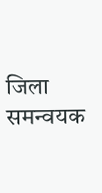जिला समन्वयक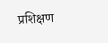प्रशिक्षण